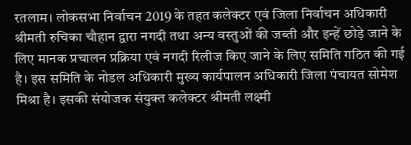रतलाम। लोकसभा निर्वाचन 2019 के तहत कलेक्टर एवं जिला निर्वाचन अधिकारी श्रीमती रुचिका चौहान द्वारा नगदी तथा अन्य वस्तुओं की जब्ती और इन्हें छोड़े जाने के लिए मानक प्रचालन प्रक्रिया एवं नगदी रिलीज किए जाने के लिए समिति गठित की गई है। इस समिति के नोडल अधिकारी मुख्य कार्यपालन अधिकारी जिला पंचायत सोमेश मिश्रा है। इसकी संयोजक संयुक्त कलेक्टर श्रीमती लक्ष्मी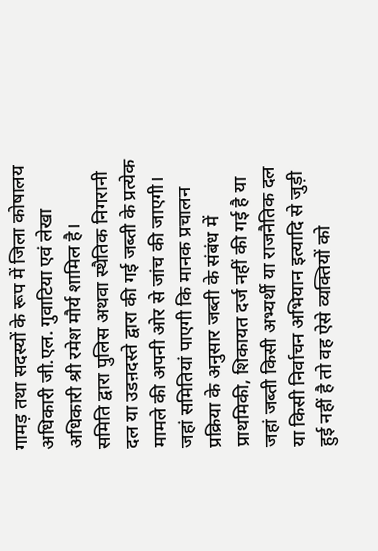गामड़ तथा सदस्यों के रूप में जिला कोषालय अधिकारी जी.एल. गुवाटिया एवं लेखा अधिकारी श्री रमेश मौर्य शामिल है।
समिति द्वारा पुलिस अथवा स्थैतिक निगरानी दल या उडऩदस्ते द्वारा की गई जब्ती के प्रत्येक मामले की अपनी ओर से जांच की जाएगी। जहां समितियां पाएगी कि मानक प्रचालन प्रक्रिया के अनुसार जब्ती के संबंध में प्राथमिकी, शिकायत दर्ज नहीं की गई है या जहां जब्ती किसी अभ्यर्थी या राजनैतिक दल या किसी निर्वाचन अभियान इत्यादि से जुड़ी हुई नहीं है तो वह ऐसे व्यक्तियों को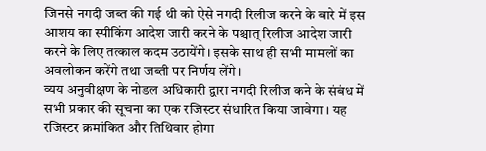जिनसे नगदी जब्त की गई थी को ऐसे नगदी रिलीज करने के बारे में इस आशय का स्पीकिंग आदेश जारी करने के पश्चात् रिलीज आदेश जारी करने के लिए तत्काल कदम उठायेंगे। इसके साथ ही सभी मामलों का अवलोकन करेंगे तथा जब्ती पर निर्णय लेंगे।
व्यय अनुवीक्षण के नोडल अधिकारी द्वारा नगदी रिलीज कने के संबंध में सभी प्रकार की सूचना का एक रजिस्टर संधारित किया जावेगा। यह रजिस्टर क्रमांकित और तिथिवार होगा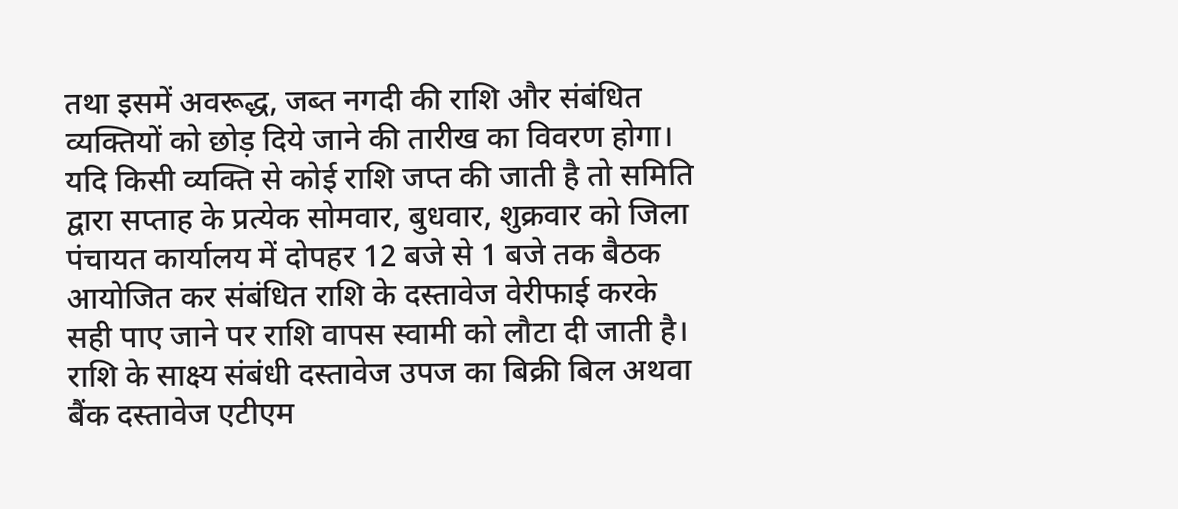तथा इसमें अवरूद्ध, जब्त नगदी की राशि और संबंधित व्यक्तियों को छोड़ दिये जाने की तारीख का विवरण होगा। यदि किसी व्यक्ति से कोई राशि जप्त की जाती है तो समिति द्वारा सप्ताह के प्रत्येक सोमवार, बुधवार, शुक्रवार को जिला पंचायत कार्यालय में दोपहर 12 बजे से 1 बजे तक बैठक आयोजित कर संबंधित राशि के दस्तावेज वेरीफाई करके सही पाए जाने पर राशि वापस स्वामी को लौटा दी जाती है। राशि के साक्ष्य संबंधी दस्तावेज उपज का बिक्री बिल अथवा बैंक दस्तावेज एटीएम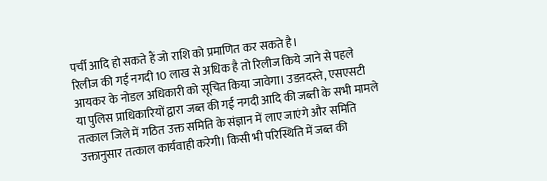पर्ची आदि हो सकते हैं जो राशि को प्रमाणित कर सकते है।
रिलीज की गई नगदी 10 लाख से अधिक है तो रिलीज किये जाने से पहले आयकर के नोडल अधिकारी को सूचित किया जावेगा। उडऩदस्ते, एसएसटी या पुलिस प्राधिकारियों द्वारा जब्त की गई नगदी आदि की जब्ती के सभी मामले तत्काल जिले में गठित उक्त समिति के संज्ञान में लाए जाएंगे और समिति उक्तानुसार तत्काल कार्यवाही करेगी। किसी भी परिस्थिति में जब्त की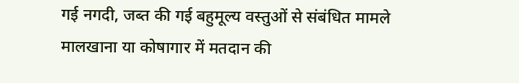गई नगदी, जब्त की गई बहुमूल्य वस्तुओं से संबंधित मामले मालखाना या कोषागार में मतदान की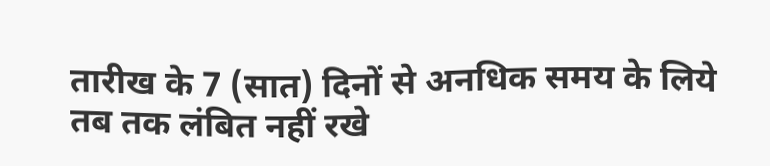तारीख के 7 (सात) दिनों से अनधिक समय के लिये तब तक लंबित नहीं रखे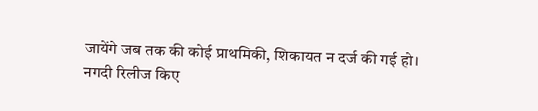जायेंगे जब तक की कोई प्राथमिकी, शिकायत न दर्ज की गई हो।
नगदी रिलीज किए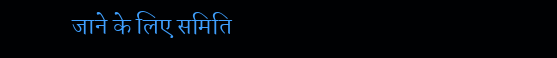जाने के लिए समिति